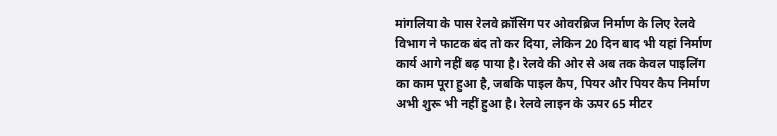मांगलिया के पास रेलवे क्रॉसिंग पर ओवरब्रिज निर्माण के लिए रेलवे विभाग ने फाटक बंद तो कर दिया, लेकिन 20 दिन बाद भी यहां निर्माण कार्य आगे नहीं बढ़ पाया है। रेलवे की ओर से अब तक केवल पाइलिंग का काम पूरा हुआ है, जबकि पाइल कैप, पियर और पियर कैप निर्माण अभी शुरू भी नहीं हुआ है। रेलवे लाइन के ऊपर 65 मीटर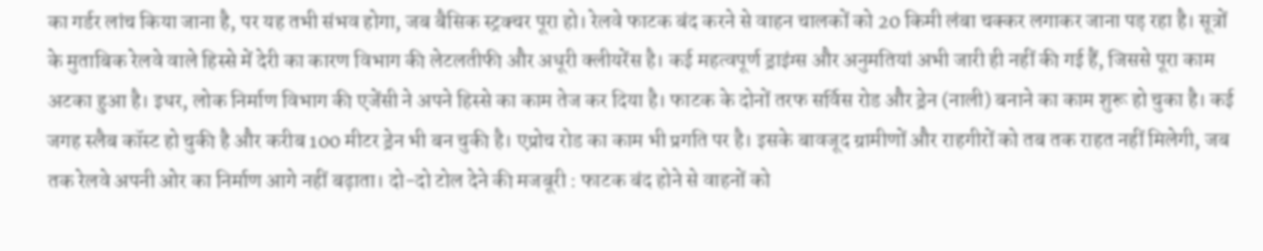का गर्डर लांच किया जाना है, पर यह तभी संभव होगा, जब बैसिक स्ट्रक्चर पूरा हो। रेलवे फाटक बंद करने से वाहन चालकों को 20 किमी लंबा चक्कर लगाकर जाना पड़ रहा है। सूत्रों के मुताबिक रेलवे वाले हिस्से में देरी का कारण विभाग की लेटलतीफी और अधूरी क्लीयरेंस है। कई महत्वपूर्ण ड्राइंग्स और अनुमतियां अभी जारी ही नहीं की गई हैं, जिससे पूरा काम अटका हुआ है। इधर, लोक निर्माण विभाग की एजेंसी ने अपने हिस्से का काम तेज कर दिया है। फाटक के दोनों तरफ सर्विस रोड और ड्रेन (नाली) बनाने का काम शुरू हो चुका है। कई जगह स्लैब कॉस्ट हो चुकी है और करीब 100 मीटर ड्रेन भी बन चुकी है। एप्रोच रोड का काम भी प्रगति पर है। इसके बावजूद ग्रामीणों और राहगीरों को तब तक राहत नहीं मिलेगी, जब तक रेलवे अपनी ओर का निर्माण आगे नहीं बढ़ाता। दो-दो टोल देने की मजबूरी : फाटक बंद होने से वाहनों को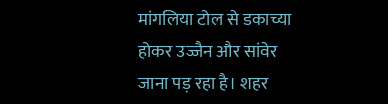मांगलिया टोल से डकाच्या होकर उज्जैन और सांवेर जाना पड़ रहा है। शहर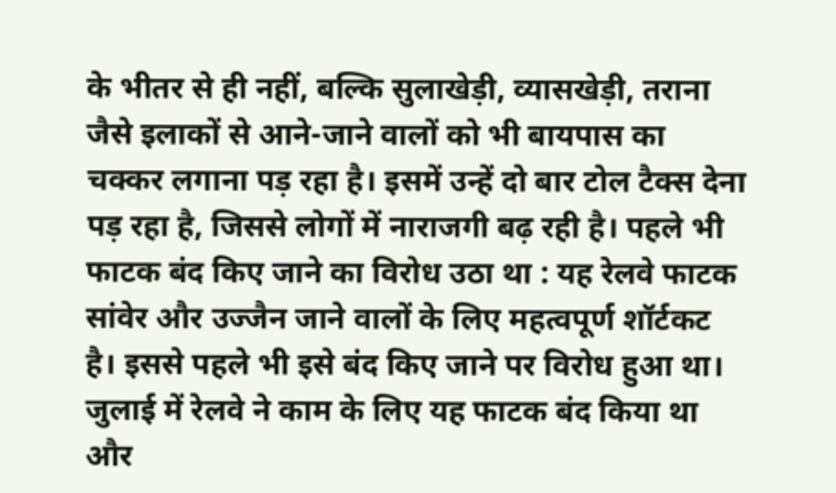के भीतर से ही नहीं, बल्कि सुलाखेड़ी, व्यासखेड़ी, तराना जैसे इलाकों से आने-जाने वालों को भी बायपास का चक्कर लगाना पड़ रहा है। इसमें उन्हें दो बार टोल टैक्स देना पड़ रहा है, जिससे लोगों में नाराजगी बढ़ रही है। पहले भी फाटक बंद किए जाने का विरोध उठा था : यह रेलवे फाटक सांवेर और उज्जैन जाने वालों के लिए महत्वपूर्ण शॉर्टकट है। इससे पहले भी इसे बंद किए जाने पर विरोध हुआ था। जुलाई में रेलवे ने काम के लिए यह फाटक बंद किया था और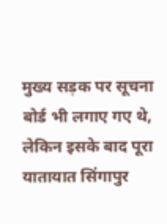मुख्य सड़क पर सूचना बोर्ड भी लगाए गए थे, लेकिन इसके बाद पूरा यातायात सिंगापुर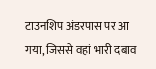टाउनशिप अंडरपास पर आ गया, जिससे वहां भारी दबाव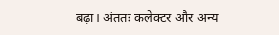बढ़ा। अंततः कलेक्टर और अन्य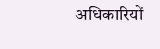अधिकारियों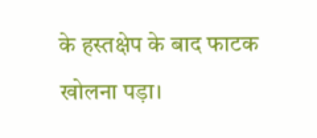के हस्तक्षेप के बाद फाटक खोलना पड़ा।